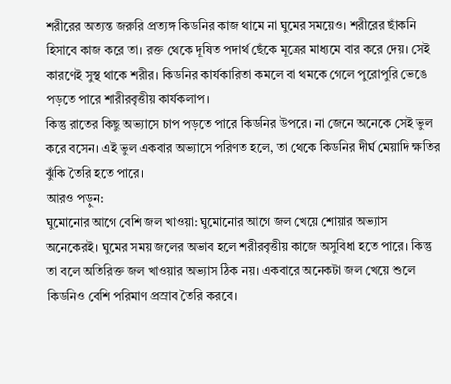শরীরের অত্যন্ত জরুরি প্রত্যঙ্গ কিডনির কাজ থামে না ঘুমের সময়েও। শরীরের ছাঁকনি হিসাবে কাজ করে তা। রক্ত থেকে দূষিত পদার্থ ছেঁকে মূত্রের মাধ্যমে বার করে দেয়। সেই কারণেই সুস্থ থাকে শরীর। কিডনির কার্যকারিতা কমলে বা থমকে গেলে পুরোপুরি ভেঙে পড়তে পারে শারীরবৃত্তীয় কার্যকলাপ।
কিন্তু রাতের কিছু অভ্যাসে চাপ পড়তে পারে কিডনির উপরে। না জেনে অনেকে সেই ভুল করে বসেন। এই ভুল একবার অভ্যাসে পরিণত হলে, তা থেকে কিডনির দীর্ঘ মেয়াদি ক্ষতির ঝুঁকি তৈরি হতে পারে।
আরও পড়ুন:
ঘুমোনোর আগে বেশি জল খাওয়া: ঘুমোনোর আগে জল খেয়ে শোয়ার অভ্যাস অনেকেরই। ঘুমের সময় জলের অভাব হলে শরীরবৃত্তীয় কাজে অসুবিধা হতে পারে। কিন্তু তা বলে অতিরিক্ত জল খাওয়ার অভ্যাস ঠিক নয়। একবারে অনেকটা জল খেয়ে শুলে কিডনিও বেশি পরিমাণ প্রস্রাব তৈরি করবে।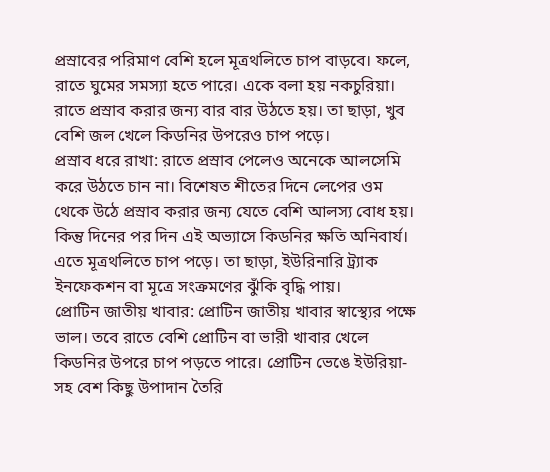প্রস্রাবের পরিমাণ বেশি হলে মূত্রথলিতে চাপ বাড়বে। ফলে, রাতে ঘুমের সমস্যা হতে পারে। একে বলা হয় নকচুরিয়া। রাতে প্রস্রাব করার জন্য বার বার উঠতে হয়। তা ছাড়া, খুব বেশি জল খেলে কিডনির উপরেও চাপ পড়ে।
প্রস্রাব ধরে রাখা: রাতে প্রস্রাব পেলেও অনেকে আলসেমি করে উঠতে চান না। বিশেষত শীতের দিনে লেপের ওম থেকে উঠে প্রস্রাব করার জন্য যেতে বেশি আলস্য বোধ হয়। কিন্তু দিনের পর দিন এই অভ্যাসে কিডনির ক্ষতি অনিবার্য। এতে মূত্রথলিতে চাপ পড়ে। তা ছাড়া, ইউরিনারি ট্র্যাক ইনফেকশন বা মূত্রে সংক্রমণের ঝুঁকি বৃদ্ধি পায়।
প্রোটিন জাতীয় খাবার: প্রোটিন জাতীয় খাবার স্বাস্থ্যের পক্ষে ভাল। তবে রাতে বেশি প্রোটিন বা ভারী খাবার খেলে কিডনির উপরে চাপ পড়তে পারে। প্রোটিন ভেঙে ইউরিয়া-সহ বেশ কিছু উপাদান তৈরি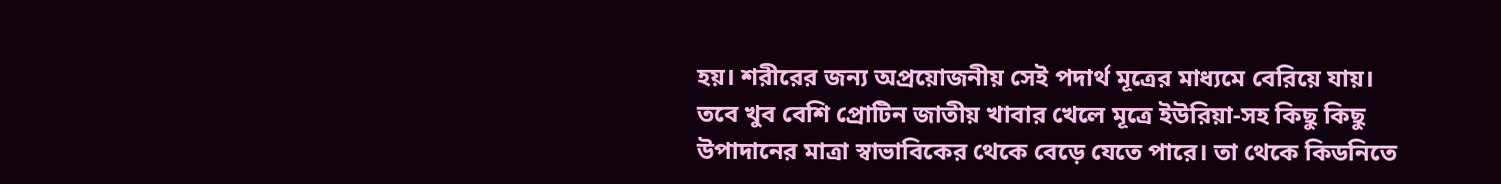হয়। শরীরের জন্য অপ্রয়োজনীয় সেই পদার্থ মূত্রের মাধ্যমে বেরিয়ে যায়। তবে খুব বেশি প্রোটিন জাতীয় খাবার খেলে মূত্রে ইউরিয়া-সহ কিছু কিছু উপাদানের মাত্রা স্বাভাবিকের থেকে বেড়ে যেতে পারে। তা থেকে কিডনিতে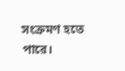সংক্রমণ হতে পারে।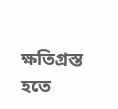ক্ষতিগ্রস্ত হতে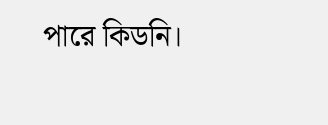পারে কিডনি।